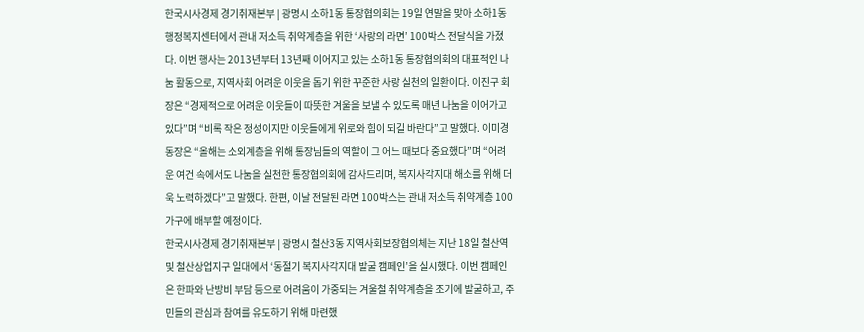한국시사경제 경기취재본부 | 광명시 소하1동 통장협의회는 19일 연말을 맞아 소하1동 행정복지센터에서 관내 저소득 취약계층을 위한 ‘사랑의 라면’ 100박스 전달식을 가졌다. 이번 행사는 2013년부터 13년째 이어지고 있는 소하1동 통장협의회의 대표적인 나눔 활동으로, 지역사회 어려운 이웃을 돕기 위한 꾸준한 사랑 실천의 일환이다. 이진구 회장은 “경제적으로 어려운 이웃들이 따뜻한 겨울을 보낼 수 있도록 매년 나눔을 이어가고 있다”며 “비록 작은 정성이지만 이웃들에게 위로와 힘이 되길 바란다”고 말했다. 이미경 동장은 “올해는 소외계층을 위해 통장님들의 역할이 그 어느 때보다 중요했다”며 “어려운 여건 속에서도 나눔을 실천한 통장협의회에 감사드리며, 복지사각지대 해소를 위해 더욱 노력하겠다”고 말했다. 한편, 이날 전달된 라면 100박스는 관내 저소득 취약계층 100가구에 배부할 예정이다.
한국시사경제 경기취재본부 | 광명시 철산3동 지역사회보장협의체는 지난 18일 철산역 및 철산상업지구 일대에서 ‘동절기 복지사각지대 발굴 캠페인’을 실시했다. 이번 캠페인은 한파와 난방비 부담 등으로 어려움이 가중되는 겨울철 취약계층을 조기에 발굴하고, 주민들의 관심과 참여를 유도하기 위해 마련했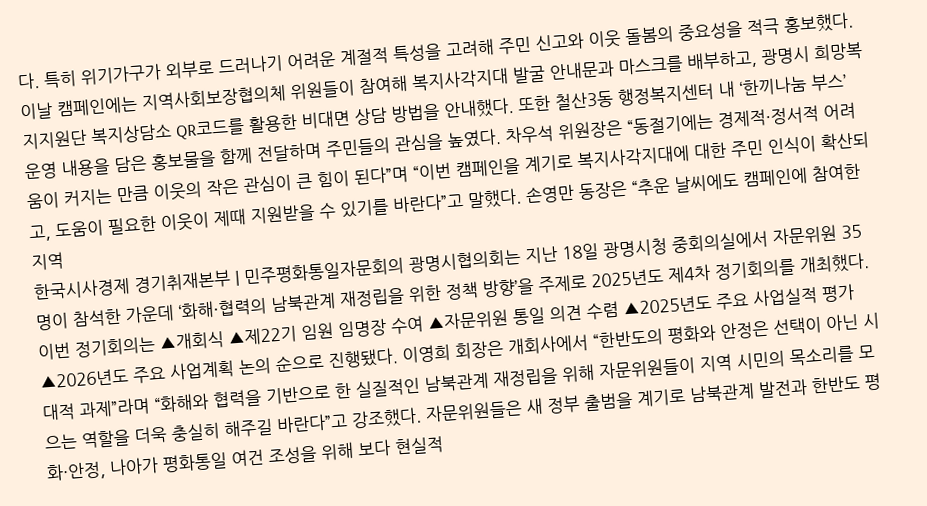다. 특히 위기가구가 외부로 드러나기 어려운 계절적 특성을 고려해 주민 신고와 이웃 돌봄의 중요성을 적극 홍보했다. 이날 캠페인에는 지역사회보장협의체 위원들이 참여해 복지사각지대 발굴 안내문과 마스크를 배부하고, 광명시 희망복지지원단 복지상담소 QR코드를 활용한 비대면 상담 방법을 안내했다. 또한 철산3동 행정복지센터 내 ‘한끼나눔 부스’ 운영 내용을 담은 홍보물을 함께 전달하며 주민들의 관심을 높였다. 차우석 위원장은 “동절기에는 경제적·정서적 어려움이 커지는 만큼 이웃의 작은 관심이 큰 힘이 된다”며 “이번 캠페인을 계기로 복지사각지대에 대한 주민 인식이 확산되고, 도움이 필요한 이웃이 제때 지원받을 수 있기를 바란다”고 말했다. 손영만 동장은 “추운 날씨에도 캠페인에 참여한 지역
한국시사경제 경기취재본부 | 민주평화통일자문회의 광명시협의회는 지난 18일 광명시청 중회의실에서 자문위원 35명이 참석한 가운데 ‘화해·협력의 남북관계 재정립을 위한 정책 방향’을 주제로 2025년도 제4차 정기회의를 개최했다. 이번 정기회의는 ▲개회식 ▲제22기 임원 임명장 수여 ▲자문위원 통일 의견 수렴 ▲2025년도 주요 사업실적 평가 ▲2026년도 주요 사업계획 논의 순으로 진행됐다. 이영희 회장은 개회사에서 “한반도의 평화와 안정은 선택이 아닌 시대적 과제”라며 “화해와 협력을 기반으로 한 실질적인 남북관계 재정립을 위해 자문위원들이 지역 시민의 목소리를 모으는 역할을 더욱 충실히 해주길 바란다”고 강조했다. 자문위원들은 새 정부 출범을 계기로 남북관계 발전과 한반도 평화·안정, 나아가 평화통일 여건 조성을 위해 보다 현실적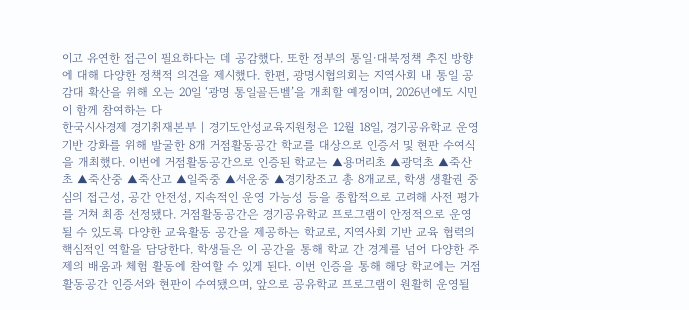이고 유연한 접근이 필요하다는 데 공감했다. 또한 정부의 통일·대북정책 추진 방향에 대해 다양한 정책적 의견을 제시했다. 한편, 광명시협의회는 지역사회 내 통일 공감대 확산을 위해 오는 20일 ‘광명 통일골든벨’을 개최할 예정이며, 2026년에도 시민이 함께 참여하는 다
한국시사경제 경기취재본부 | 경기도안성교육지원청은 12월 18일, 경기공유학교 운영 기반 강화를 위해 발굴한 8개 거점활동공간 학교를 대상으로 인증서 및 현판 수여식을 개최했다. 이번에 거점활동공간으로 인증된 학교는 ▲용머리초 ▲광덕초 ▲죽산초 ▲죽산중 ▲죽산고 ▲일죽중 ▲서운중 ▲경기창조고 총 8개교로, 학생 생활권 중심의 접근성, 공간 안전성, 지속적인 운영 가능성 등을 종합적으로 고려해 사전 평가를 거쳐 최종 선정됐다. 거점활동공간은 경기공유학교 프로그램이 안정적으로 운영될 수 있도록 다양한 교육활동 공간을 제공하는 학교로, 지역사회 기반 교육 협력의 핵심적인 역할을 담당한다. 학생들은 이 공간을 통해 학교 간 경계를 넘어 다양한 주제의 배움과 체험 활동에 참여할 수 있게 된다. 이번 인증을 통해 해당 학교에는 거점활동공간 인증서와 현판이 수여됐으며, 앞으로 공유학교 프로그램이 원활히 운영될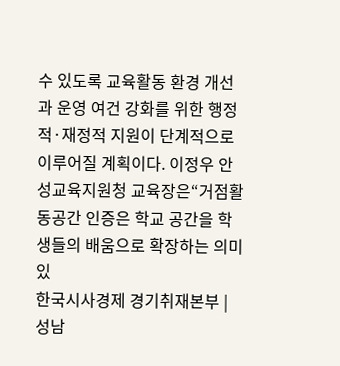수 있도록 교육활동 환경 개선과 운영 여건 강화를 위한 행정적·재정적 지원이 단계적으로 이루어질 계획이다. 이정우 안성교육지원청 교육장은“거점활동공간 인증은 학교 공간을 학생들의 배움으로 확장하는 의미 있
한국시사경제 경기취재본부 | 성남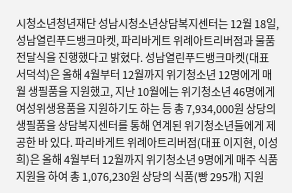시청소년청년재단 성남시청소년상담복지센터는 12월 18일, 성남열린푸드뱅크마켓, 파리바게트 위례아트리버점과 물품 전달식을 진행했다고 밝혔다. 성남열린푸드뱅크마켓(대표 서덕석)은 올해 4월부터 12월까지 위기청소년 12명에게 매월 생필품을 지원했고, 지난 10월에는 위기청소년 46명에게 여성위생용품을 지원하기도 하는 등 총 7,934,000원 상당의 생필품을 상담복지센터를 통해 연계된 위기청소년들에게 제공한 바 있다. 파리바게트 위례아트리버점(대표 이지현, 이성희)은 올해 4월부터 12월까지 위기청소년 9명에게 매주 식품 지원을 하여 총 1,076,230원 상당의 식품(빵 295개) 지원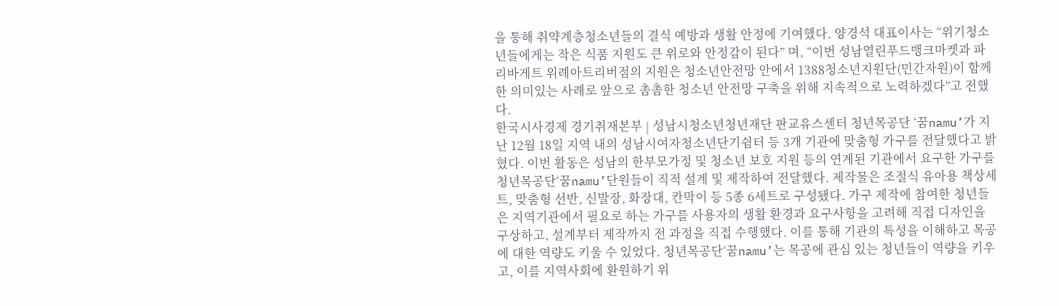을 통해 취약계층청소년들의 결식 예방과 생활 안정에 기여했다. 양경석 대표이사는 “위기청소년들에게는 작은 식품 지원도 큰 위로와 안정감이 된다” 며, “이번 성남열린푸드뱅크마켓과 파리바게트 위례아트리버점의 지원은 청소년안전망 안에서 1388청소년지원단(민간자원)이 함께한 의미있는 사례로 앞으로 촘촘한 청소년 안전망 구축을 위해 지속적으로 노력하겠다”고 전했다.
한국시사경제 경기취재본부 | 성남시청소년청년재단 판교유스센터 청년목공단 ‘꿈namu’가 지난 12월 18일 지역 내의 성남시여자청소년단기쉼터 등 3개 기관에 맞춤형 가구를 전달했다고 밝혔다. 이번 활동은 성남의 한부모가정 및 청소년 보호 지원 등의 연계된 기관에서 요구한 가구를 청년목공단‘꿈namu’단원들이 직적 설계 및 제작하여 전달했다. 제작물은 조절식 유아용 책상세트, 맞춤형 선반, 신발장, 화장대, 칸막이 등 5종 6세트로 구성됐다. 가구 제작에 참여한 청년들은 지역기관에서 필요로 하는 가구를 사용자의 생활 환경과 요구사항을 고려해 직접 디자인을 구상하고, 설계부터 제작까지 전 과정을 직접 수행했다. 이를 통해 기관의 특성을 이해하고 목공에 대한 역량도 키울 수 있었다. 청년목공단‘꿈namu’는 목공에 관심 있는 청년들이 역량을 키우고, 이를 지역사회에 환원하기 위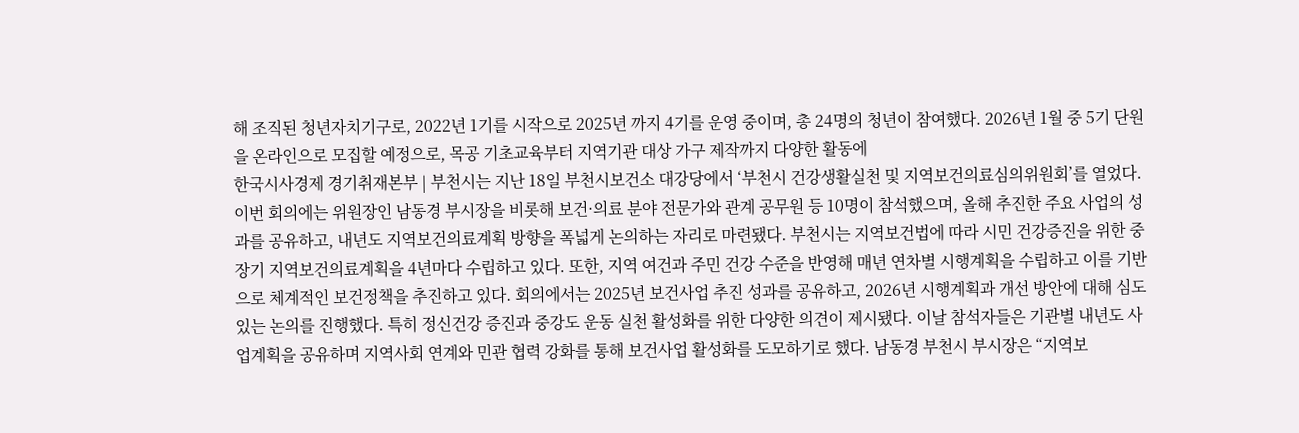해 조직된 청년자치기구로, 2022년 1기를 시작으로 2025년 까지 4기를 운영 중이며, 총 24명의 청년이 참여했다. 2026년 1월 중 5기 단원을 온라인으로 모집할 예정으로, 목공 기초교육부터 지역기관 대상 가구 제작까지 다양한 활동에
한국시사경제 경기취재본부 | 부천시는 지난 18일 부천시보건소 대강당에서 ‘부천시 건강생활실천 및 지역보건의료심의위원회’를 열었다. 이번 회의에는 위원장인 남동경 부시장을 비롯해 보건·의료 분야 전문가와 관계 공무원 등 10명이 참석했으며, 올해 추진한 주요 사업의 성과를 공유하고, 내년도 지역보건의료계획 방향을 폭넓게 논의하는 자리로 마련됐다. 부천시는 지역보건법에 따라 시민 건강증진을 위한 중장기 지역보건의료계획을 4년마다 수립하고 있다. 또한, 지역 여건과 주민 건강 수준을 반영해 매년 연차별 시행계획을 수립하고 이를 기반으로 체계적인 보건정책을 추진하고 있다. 회의에서는 2025년 보건사업 추진 성과를 공유하고, 2026년 시행계획과 개선 방안에 대해 심도 있는 논의를 진행했다. 특히 정신건강 증진과 중강도 운동 실천 활성화를 위한 다양한 의견이 제시됐다. 이날 참석자들은 기관별 내년도 사업계획을 공유하며 지역사회 연계와 민관 협력 강화를 통해 보건사업 활성화를 도모하기로 했다. 남동경 부천시 부시장은 “지역보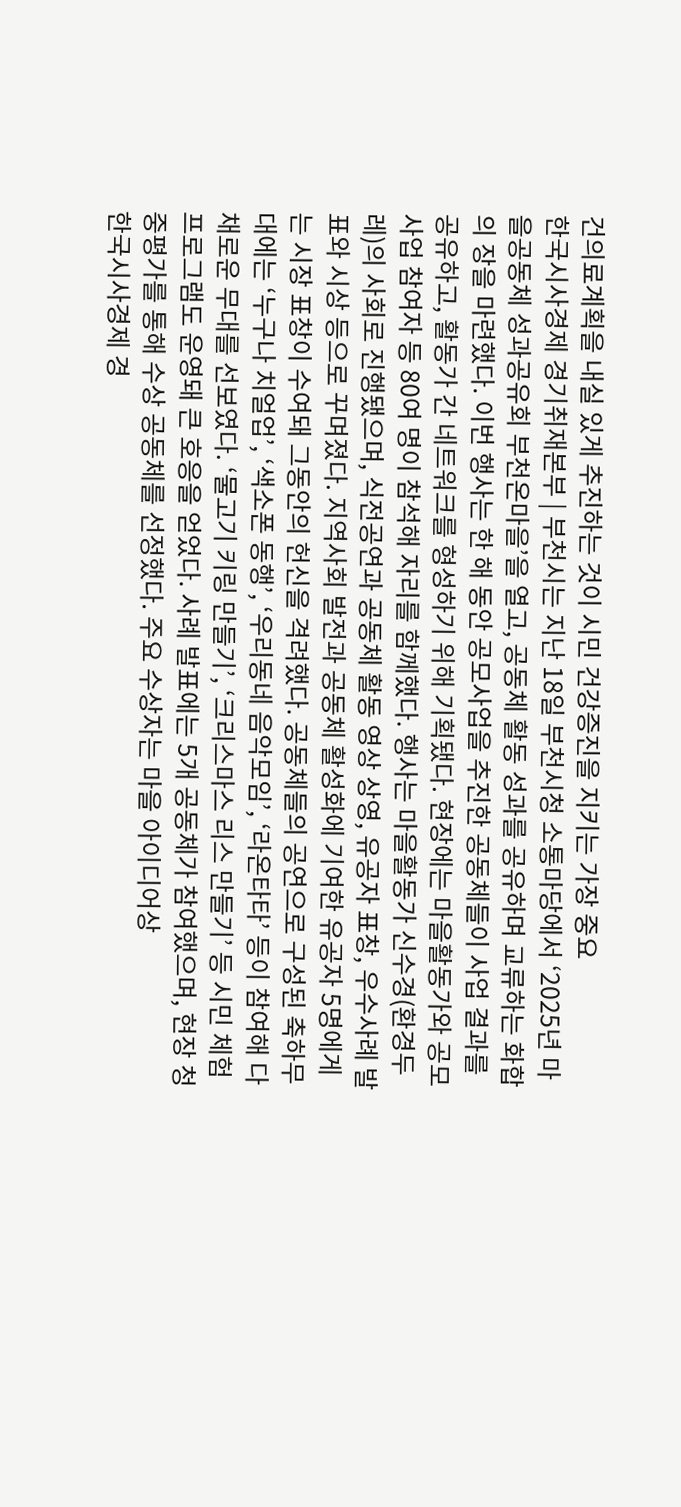건의료계획을 내실 있게 추진하는 것이 시민 건강증진을 지키는 가장 중요
한국시사경제 경기취재본부 | 부천시는 지난 18일 부천시청 소통마당에서 ‘2025년 마을공동체 성과공유회 부천온마을’을 열고, 공동체 활동 성과를 공유하며 교류하는 화합의 장을 마련했다. 이번 행사는 한 해 동안 공모사업을 추진한 공동체들이 사업 결과를 공유하고, 활동가 간 네트워크를 형성하기 위해 기획됐다. 현장에는 마을활동가와 공모사업 참여자 등 80여 명이 참석해 자리를 함께했다. 행사는 마을활동가 신수경(환경두레)의 사회로 진행됐으며, 식전공연과 공동체 활동 영상 상영, 유공자 표창, 우수사례 발표와 시상 등으로 꾸며졌다. 지역사회 발전과 공동체 활성화에 기여한 유공자 5명에게는 시장 표창이 수여돼 그동안의 헌신을 격려했다. 공동체들의 공연으로 구성된 축하무대에는 ‘누구나 치얼업’, ‘색소폰 동행’, ‘우리동네 음악모임’, ‘라온타타’ 등이 참여해 다채로운 무대를 선보였다. ‘물고기 키링 만들기’, ‘크리스마스 리스 만들기’ 등 시민 체험 프로그램도 운영돼 큰 호응을 얻었다. 사례 발표에는 5개 공동체가 참여했으며, 현장 청중평가를 통해 수상 공동체를 선정했다. 주요 수상자는 마을 아이디어상
한국시사경제 경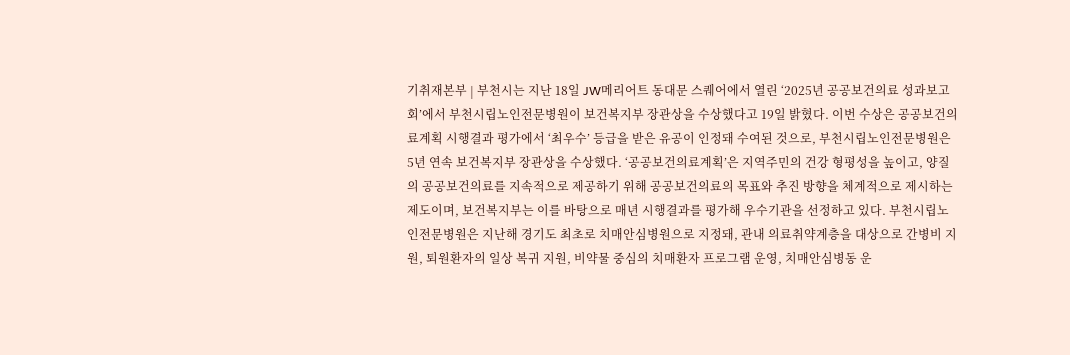기취재본부 | 부천시는 지난 18일 JW메리어트 동대문 스퀘어에서 열린 ‘2025년 공공보건의료 성과보고회’에서 부천시립노인전문병원이 보건복지부 장관상을 수상했다고 19일 밝혔다. 이번 수상은 공공보건의료계획 시행결과 평가에서 ‘최우수’ 등급을 받은 유공이 인정돼 수여된 것으로, 부천시립노인전문병원은 5년 연속 보건복지부 장관상을 수상했다. ‘공공보건의료계획’은 지역주민의 건강 형평성을 높이고, 양질의 공공보건의료를 지속적으로 제공하기 위해 공공보건의료의 목표와 추진 방향을 체계적으로 제시하는 제도이며, 보건복지부는 이를 바탕으로 매년 시행결과를 평가해 우수기관을 선정하고 있다. 부천시립노인전문병원은 지난해 경기도 최초로 치매안심병원으로 지정돼, 관내 의료취약계층을 대상으로 간병비 지원, 퇴원환자의 일상 복귀 지원, 비약물 중심의 치매환자 프로그램 운영, 치매안심병동 운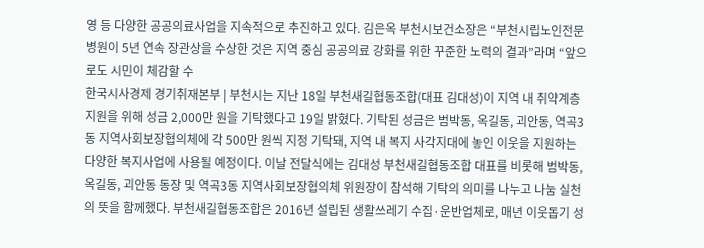영 등 다양한 공공의료사업을 지속적으로 추진하고 있다. 김은옥 부천시보건소장은 “부천시립노인전문병원이 5년 연속 장관상을 수상한 것은 지역 중심 공공의료 강화를 위한 꾸준한 노력의 결과”라며 “앞으로도 시민이 체감할 수
한국시사경제 경기취재본부 | 부천시는 지난 18일 부천새길협동조합(대표 김대성)이 지역 내 취약계층 지원을 위해 성금 2,000만 원을 기탁했다고 19일 밝혔다. 기탁된 성금은 범박동, 옥길동, 괴안동, 역곡3동 지역사회보장협의체에 각 500만 원씩 지정 기탁돼, 지역 내 복지 사각지대에 놓인 이웃을 지원하는 다양한 복지사업에 사용될 예정이다. 이날 전달식에는 김대성 부천새길협동조합 대표를 비롯해 범박동, 옥길동, 괴안동 동장 및 역곡3동 지역사회보장협의체 위원장이 참석해 기탁의 의미를 나누고 나눔 실천의 뜻을 함께했다. 부천새길협동조합은 2016년 설립된 생활쓰레기 수집·운반업체로, 매년 이웃돕기 성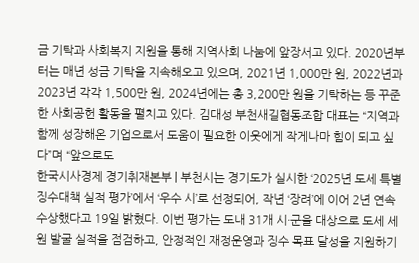금 기탁과 사회복지 지원을 통해 지역사회 나눔에 앞장서고 있다. 2020년부터는 매년 성금 기탁을 지속해오고 있으며, 2021년 1,000만 원, 2022년과 2023년 각각 1,500만 원, 2024년에는 총 3,200만 원을 기탁하는 등 꾸준한 사회공헌 활동을 펼치고 있다. 김대성 부천새길협동조합 대표는 “지역과 함께 성장해온 기업으로서 도움이 필요한 이웃에게 작게나마 힘이 되고 싶다”며 “앞으로도
한국시사경제 경기취재본부 | 부천시는 경기도가 실시한 ‘2025년 도세 특별징수대책 실적 평가’에서 ‘우수 시’로 선정되어, 작년 ‘장려’에 이어 2년 연속 수상했다고 19일 밝혔다. 이번 평가는 도내 31개 시·군을 대상으로 도세 세원 발굴 실적을 점검하고, 안정적인 재정운영과 징수 목표 달성을 지원하기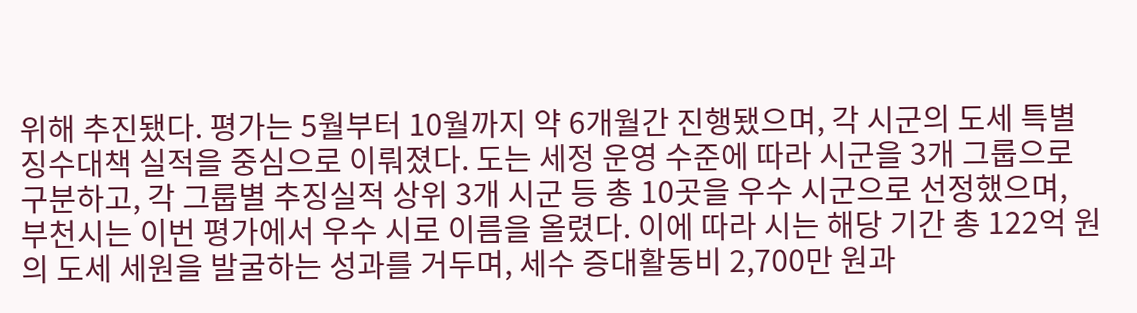위해 추진됐다. 평가는 5월부터 10월까지 약 6개월간 진행됐으며, 각 시군의 도세 특별징수대책 실적을 중심으로 이뤄졌다. 도는 세정 운영 수준에 따라 시군을 3개 그룹으로 구분하고, 각 그룹별 추징실적 상위 3개 시군 등 총 10곳을 우수 시군으로 선정했으며, 부천시는 이번 평가에서 우수 시로 이름을 올렸다. 이에 따라 시는 해당 기간 총 122억 원의 도세 세원을 발굴하는 성과를 거두며, 세수 증대활동비 2,700만 원과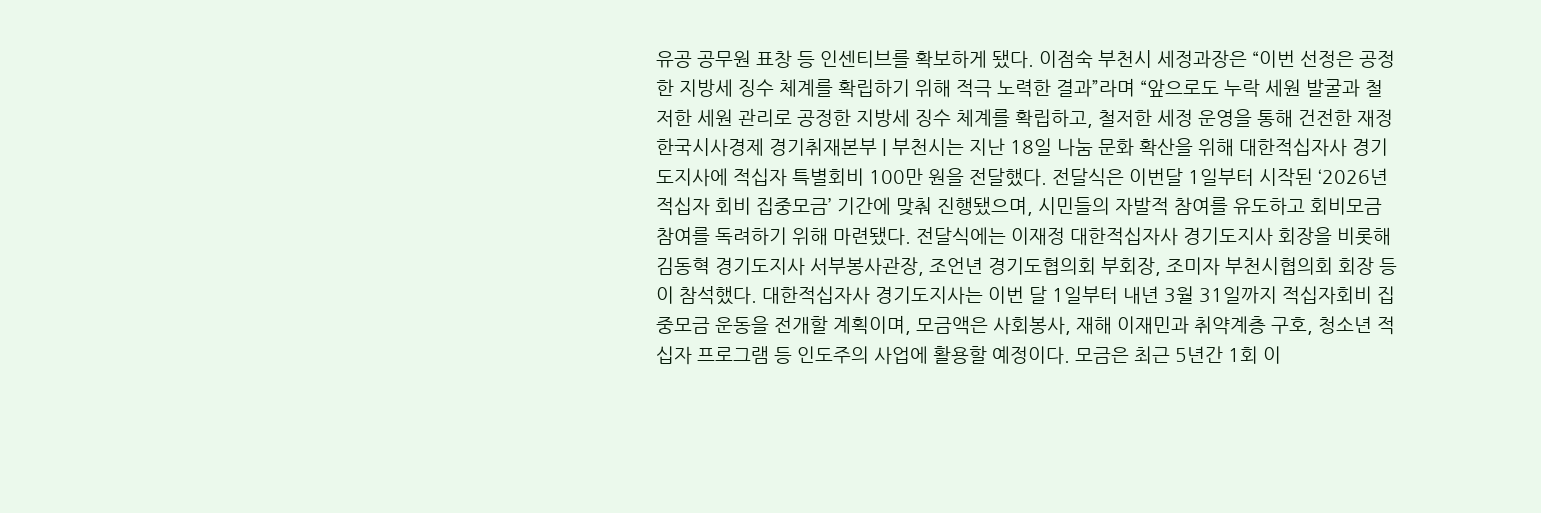유공 공무원 표창 등 인센티브를 확보하게 됐다. 이점숙 부천시 세정과장은 “이번 선정은 공정한 지방세 징수 체계를 확립하기 위해 적극 노력한 결과”라며 “앞으로도 누락 세원 발굴과 철저한 세원 관리로 공정한 지방세 징수 체계를 확립하고, 철저한 세정 운영을 통해 건전한 재정
한국시사경제 경기취재본부 | 부천시는 지난 18일 나눔 문화 확산을 위해 대한적십자사 경기도지사에 적십자 특별회비 100만 원을 전달했다. 전달식은 이번달 1일부터 시작된 ‘2026년 적십자 회비 집중모금’ 기간에 맞춰 진행됐으며, 시민들의 자발적 참여를 유도하고 회비모금 참여를 독려하기 위해 마련됐다. 전달식에는 이재정 대한적십자사 경기도지사 회장을 비롯해 김동혁 경기도지사 서부봉사관장, 조언년 경기도협의회 부회장, 조미자 부천시협의회 회장 등이 참석했다. 대한적십자사 경기도지사는 이번 달 1일부터 내년 3월 31일까지 적십자회비 집중모금 운동을 전개할 계획이며, 모금액은 사회봉사, 재해 이재민과 취약계층 구호, 청소년 적십자 프로그램 등 인도주의 사업에 활용할 예정이다. 모금은 최근 5년간 1회 이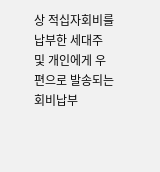상 적십자회비를 납부한 세대주 및 개인에게 우편으로 발송되는 회비납부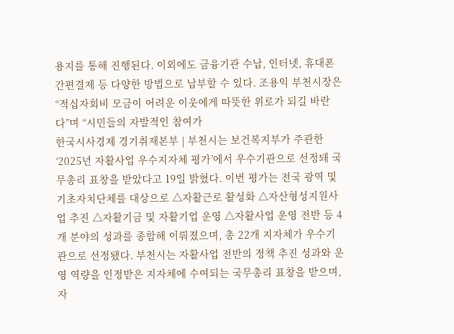용지를 통해 진행된다. 이외에도 금융기관 수납, 인터넷, 휴대폰 간편결제 등 다양한 방법으로 납부할 수 있다. 조용익 부천시장은 “적십자회비 모금이 어려운 이웃에게 따뜻한 위로가 되길 바란다”며 “시민들의 자발적인 참여가
한국시사경제 경기취재본부 | 부천시는 보건복지부가 주관한 ‘2025년 자활사업 우수지자체 평가’에서 우수기관으로 선정돼 국무총리 표창을 받았다고 19일 밝혔다. 이번 평가는 전국 광역 및 기초자치단체를 대상으로 △자활근로 활성화 △자산형성지원사업 추진 △자활기금 및 자활기업 운영 △자활사업 운영 전반 등 4개 분야의 성과를 종합해 이뤄졌으며, 총 22개 지자체가 우수기관으로 선정됐다. 부천시는 자활사업 전반의 정책 추진 성과와 운영 역량을 인정받은 지자체에 수여되는 국무총리 표창을 받으며, 자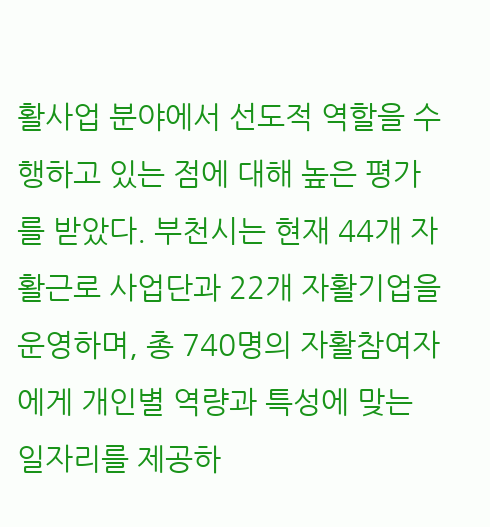활사업 분야에서 선도적 역할을 수행하고 있는 점에 대해 높은 평가를 받았다. 부천시는 현재 44개 자활근로 사업단과 22개 자활기업을 운영하며, 총 740명의 자활참여자에게 개인별 역량과 특성에 맞는 일자리를 제공하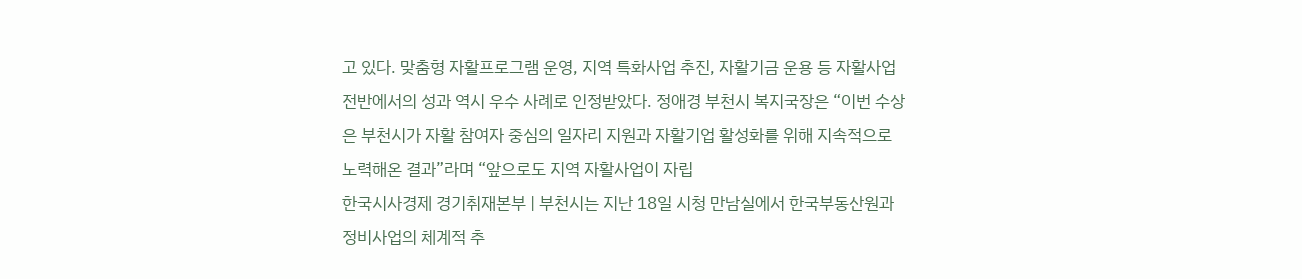고 있다. 맞춤형 자활프로그램 운영, 지역 특화사업 추진, 자활기금 운용 등 자활사업 전반에서의 성과 역시 우수 사례로 인정받았다. 정애경 부천시 복지국장은 “이번 수상은 부천시가 자활 참여자 중심의 일자리 지원과 자활기업 활성화를 위해 지속적으로 노력해온 결과”라며 “앞으로도 지역 자활사업이 자립
한국시사경제 경기취재본부 | 부천시는 지난 18일 시청 만남실에서 한국부동산원과 정비사업의 체계적 추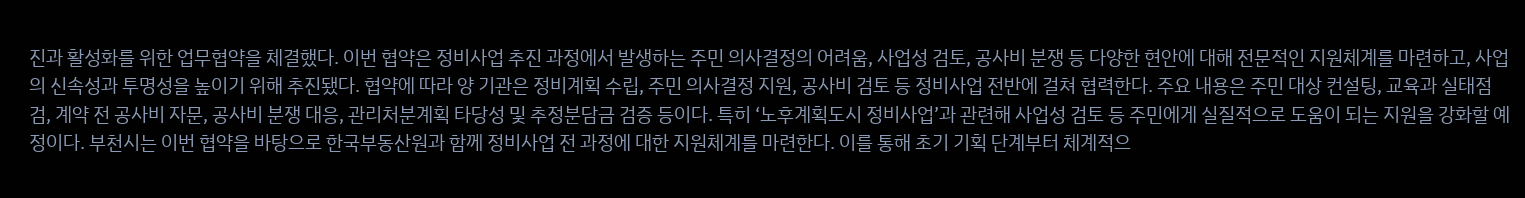진과 활성화를 위한 업무협약을 체결했다. 이번 협약은 정비사업 추진 과정에서 발생하는 주민 의사결정의 어려움, 사업성 검토, 공사비 분쟁 등 다양한 현안에 대해 전문적인 지원체계를 마련하고, 사업의 신속성과 투명성을 높이기 위해 추진됐다. 협약에 따라 양 기관은 정비계획 수립, 주민 의사결정 지원, 공사비 검토 등 정비사업 전반에 걸쳐 협력한다. 주요 내용은 주민 대상 컨설팅, 교육과 실태점검, 계약 전 공사비 자문, 공사비 분쟁 대응, 관리처분계획 타당성 및 추정분담금 검증 등이다. 특히 ‘노후계획도시 정비사업’과 관련해 사업성 검토 등 주민에게 실질적으로 도움이 되는 지원을 강화할 예정이다. 부천시는 이번 협약을 바탕으로 한국부동산원과 함께 정비사업 전 과정에 대한 지원체계를 마련한다. 이를 통해 초기 기획 단계부터 체계적으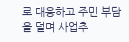로 대응하고 주민 부담을 덜며 사업추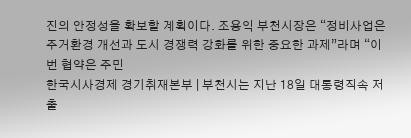진의 안정성을 확보할 계획이다. 조용익 부천시장은 “정비사업은 주거환경 개선과 도시 경쟁력 강화를 위한 중요한 과제”라며 “이번 협약은 주민
한국시사경제 경기취재본부 | 부천시는 지난 18일 대통령직속 저출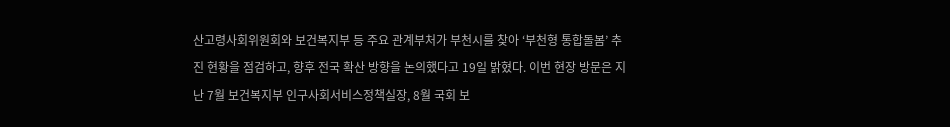산고령사회위원회와 보건복지부 등 주요 관계부처가 부천시를 찾아 ‘부천형 통합돌봄’ 추진 현황을 점검하고, 향후 전국 확산 방향을 논의했다고 19일 밝혔다. 이번 현장 방문은 지난 7월 보건복지부 인구사회서비스정책실장, 8월 국회 보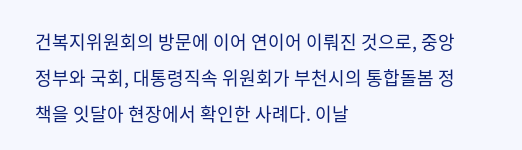건복지위원회의 방문에 이어 연이어 이뤄진 것으로, 중앙정부와 국회, 대통령직속 위원회가 부천시의 통합돌봄 정책을 잇달아 현장에서 확인한 사례다. 이날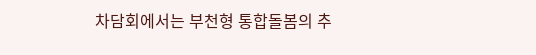차담회에서는 부천형 통합돌봄의 추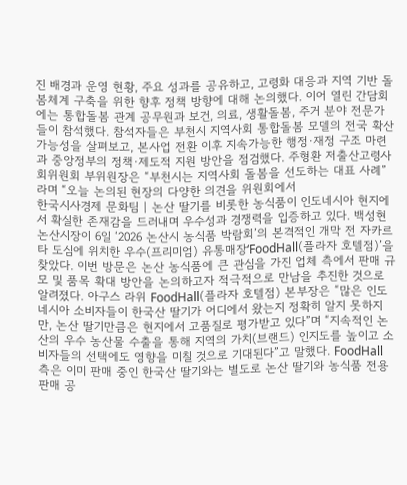진 배경과 운영 현황, 주요 성과를 공유하고, 고령화 대응과 지역 기반 돌봄체계 구축을 위한 향후 정책 방향에 대해 논의했다. 이어 열린 간담회에는 통합돌봄 관계 공무원과 보건, 의료, 생활돌봄, 주거 분야 전문가들이 참석했다. 참석자들은 부천시 지역사회 통합돌봄 모델의 전국 확산 가능성을 살펴보고, 본사업 전환 이후 지속가능한 행정·재정 구조 마련과 중앙정부의 정책·제도적 지원 방안을 점검했다. 주형환 저출산고령사회위원회 부위원장은 “부천시는 지역사회 돌봄을 선도하는 대표 사례”라며 “오늘 논의된 현장의 다양한 의견을 위원회에서
한국시사경제 문화팀 | 논산 딸기를 비롯한 농식품이 인도네시아 현지에서 확실한 존재감을 드러내며 우수성과 경쟁력을 입증하고 있다. 백성현 논산시장이 6일 ‘2026 논산시 농식품 박람회’의 본격적인 개막 전 자카르타 도심에 위치한 우수(프리미엄) 유통매장‘FoodHall(플라자 호텔점)’을 찾았다. 이번 방문은 논산 농식품에 큰 관심을 가진 업체 측에서 판매 규모 및 품목 확대 방안을 논의하고자 적극적으로 만남을 추진한 것으로 알려졌다. 아구스 라위 FoodHall(플라자 호텔점) 본부장은 “많은 인도네시아 소비자들이 한국산 딸기가 어디에서 왔는지 정확히 알지 못하지만, 논산 딸기만큼은 현지에서 고품질로 평가받고 있다”며 “지속적인 논산의 우수 농산물 수출을 통해 지역의 가치(브랜드) 인지도를 높이고 소비자들의 선택에도 영향을 미칠 것으로 기대된다”고 말했다. FoodHall 측은 이미 판매 중인 한국산 딸기와는 별도로 논산 딸기와 농식품 전용 판매 공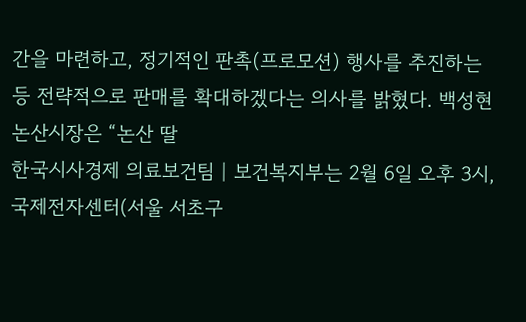간을 마련하고, 정기적인 판촉(프로모션) 행사를 추진하는 등 전략적으로 판매를 확대하겠다는 의사를 밝혔다. 백성현 논산시장은 “논산 딸
한국시사경제 의료보건팀 | 보건복지부는 2월 6일 오후 3시, 국제전자센터(서울 서초구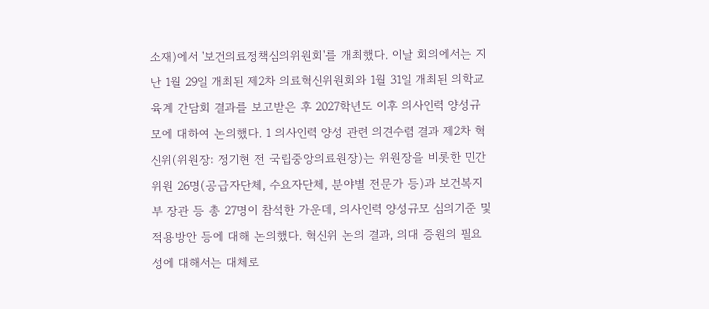소재)에서 '보건의료정책심의위원회'를 개최했다. 이날 회의에서는 지난 1월 29일 개최된 제2차 의료혁신위원회와 1월 31일 개최된 의학교육계 간담회 결과를 보고받은 후 2027학년도 이후 의사인력 양성규모에 대하여 논의했다. 1 의사인력 양성 관련 의견수렴 결과 제2차 혁신위(위원장: 정기현 전 국립중앙의료원장)는 위원장을 비롯한 민간위원 26명(공급자단체, 수요자단체, 분야별 전문가 등)과 보건복지부 장관 등 총 27명이 참석한 가운데, 의사인력 양성규모 심의기준 및 적용방안 등에 대해 논의했다. 혁신위 논의 결과, 의대 증원의 필요성에 대해서는 대체로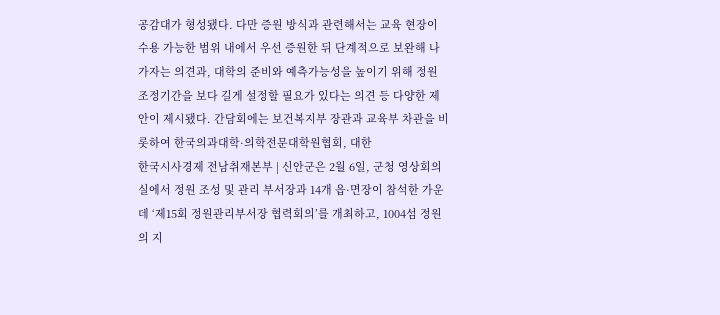공감대가 형성됐다. 다만 증원 방식과 관련해서는 교육 현장이 수용 가능한 범위 내에서 우선 증원한 뒤 단계적으로 보완해 나가자는 의견과, 대학의 준비와 예측가능성을 높이기 위해 정원 조정기간을 보다 길게 설정할 필요가 있다는 의견 등 다양한 제안이 제시됐다. 간담회에는 보건복지부 장관과 교육부 차관을 비롯하여 한국의과대학·의학전문대학원협회, 대한
한국시사경제 전남취재본부 | 신안군은 2월 6일, 군청 영상회의실에서 정원 조성 및 관리 부서장과 14개 읍·면장이 참석한 가운데 ‘제15회 정원관리부서장 협력회의’를 개최하고, 1004섬 정원의 지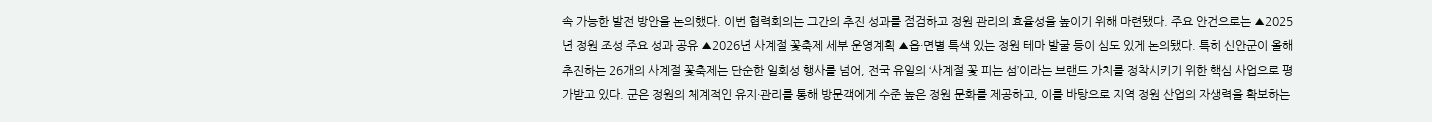속 가능한 발전 방안을 논의했다. 이번 협력회의는 그간의 추진 성과를 점검하고 정원 관리의 효율성을 높이기 위해 마련됐다. 주요 안건으로는 ▲2025년 정원 조성 주요 성과 공유 ▲2026년 사계절 꽃축제 세부 운영계획 ▲읍·면별 특색 있는 정원 테마 발굴 등이 심도 있게 논의됐다. 특히 신안군이 올해 추진하는 26개의 사계절 꽃축제는 단순한 일회성 행사를 넘어, 전국 유일의 ‘사계절 꽃 피는 섬’이라는 브랜드 가치를 정착시키기 위한 핵심 사업으로 평가받고 있다. 군은 정원의 체계적인 유지·관리를 통해 방문객에게 수준 높은 정원 문화를 제공하고, 이를 바탕으로 지역 정원 산업의 자생력을 확보하는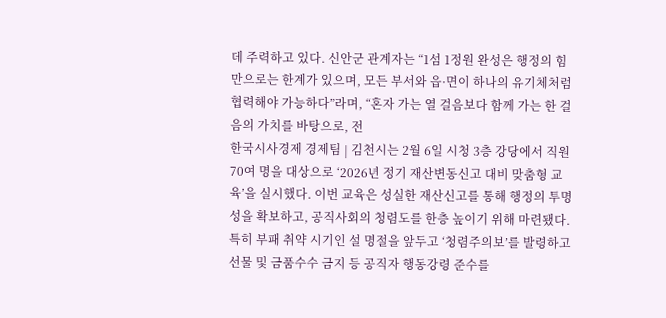데 주력하고 있다. 신안군 관계자는 “1섬 1정원 완성은 행정의 힘만으로는 한계가 있으며, 모든 부서와 읍·면이 하나의 유기체처럼 협력해야 가능하다”라며, “혼자 가는 열 걸음보다 함께 가는 한 걸음의 가치를 바탕으로, 전
한국시사경제 경제팀 | 김천시는 2월 6일 시청 3층 강당에서 직원 70여 명을 대상으로 ‘2026년 정기 재산변동신고 대비 맞춤형 교육’을 실시했다. 이번 교육은 성실한 재산신고를 통해 행정의 투명성을 확보하고, 공직사회의 청렴도를 한층 높이기 위해 마련됐다. 특히 부패 취약 시기인 설 명절을 앞두고 ‘청렴주의보’를 발령하고 선물 및 금품수수 금지 등 공직자 행동강령 준수를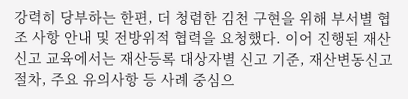강력히 당부하는 한편, 더 청렴한 김천 구현을 위해 부서별 협조 사항 안내 및 전방위적 협력을 요청했다. 이어 진행된 재산신고 교육에서는 재산등록 대상자별 신고 기준, 재산변동신고 절차, 주요 유의사항 등 사례 중심으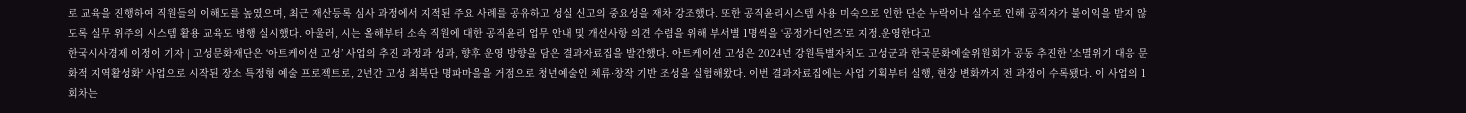로 교육을 진행하여 직원들의 이해도를 높였으며, 최근 재산등록 심사 과정에서 지적된 주요 사례를 공유하고 성실 신고의 중요성을 재차 강조했다. 또한 공직윤리시스템 사용 미숙으로 인한 단순 누락이나 실수로 인해 공직자가 불이익을 받지 않도록 실무 위주의 시스템 활용 교육도 병행 실시했다. 아울러, 시는 올해부터 소속 직원에 대한 공직윤리 업무 안내 및 개선사항 의견 수렴을 위해 부서별 1명씩을 ‘공정가디언즈’로 지정․운영한다고
한국시사경제 이정이 기자 | 고성문화재단은 ‘아트케이션 고성’ 사업의 추진 과정과 성과, 향후 운영 방향을 담은 결과자료집을 발간했다. 아트케이션 고성은 2024년 강원특별자치도 고성군과 한국문화예술위원회가 공동 추진한 '소멸위기 대응 문화적 지역활성화' 사업으로 시작된 장소 특정형 예술 프로젝트로, 2년간 고성 최북단 명파마을을 거점으로 청년예술인 체류·창작 기반 조성을 실험해왔다. 이번 결과자료집에는 사업 기획부터 실행, 현장 변화까지 전 과정이 수록됐다. 이 사업의 1회차는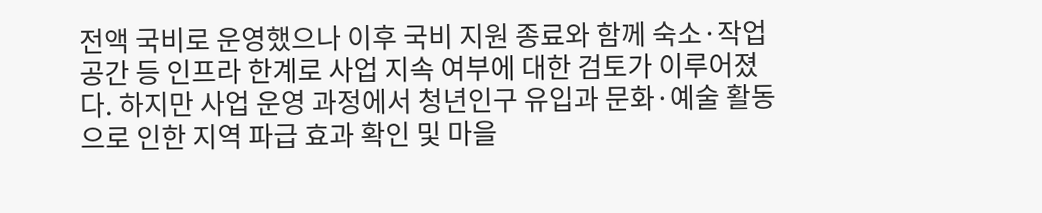전액 국비로 운영했으나 이후 국비 지원 종료와 함께 숙소·작업공간 등 인프라 한계로 사업 지속 여부에 대한 검토가 이루어졌다. 하지만 사업 운영 과정에서 청년인구 유입과 문화·예술 활동으로 인한 지역 파급 효과 확인 및 마을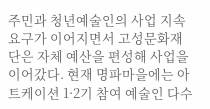주민과 청년예술인의 사업 지속 요구가 이어지면서 고성문화재단은 자체 예산을 편성해 사업을 이어갔다. 현재 명파마을에는 아트케이션 1·2기 참여 예술인 다수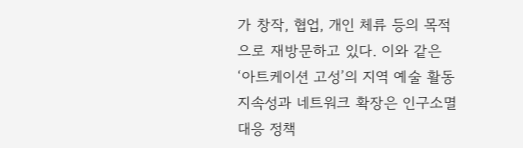가 창작, 협업, 개인 체류 등의 목적으로 재방문하고 있다. 이와 같은 ‘아트케이션 고성’의 지역 예술 활동 지속성과 네트워크 확장은 인구소멸 대응 정책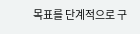목표를 단계적으로 구